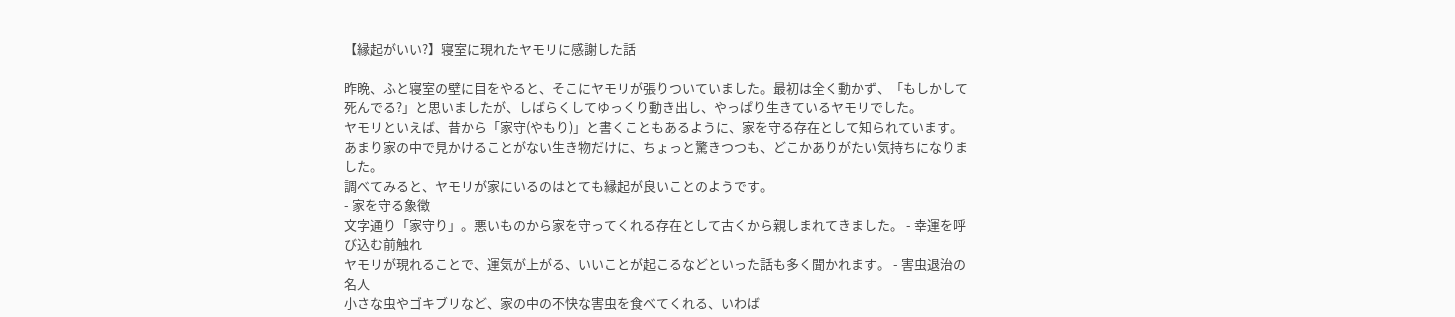【縁起がいい?】寝室に現れたヤモリに感謝した話

昨晩、ふと寝室の壁に目をやると、そこにヤモリが張りついていました。最初は全く動かず、「もしかして死んでる?」と思いましたが、しばらくしてゆっくり動き出し、やっぱり生きているヤモリでした。
ヤモリといえば、昔から「家守(やもり)」と書くこともあるように、家を守る存在として知られています。あまり家の中で見かけることがない生き物だけに、ちょっと驚きつつも、どこかありがたい気持ちになりました。
調べてみると、ヤモリが家にいるのはとても縁起が良いことのようです。
- 家を守る象徴
文字通り「家守り」。悪いものから家を守ってくれる存在として古くから親しまれてきました。 - 幸運を呼び込む前触れ
ヤモリが現れることで、運気が上がる、いいことが起こるなどといった話も多く聞かれます。 - 害虫退治の名人
小さな虫やゴキブリなど、家の中の不快な害虫を食べてくれる、いわば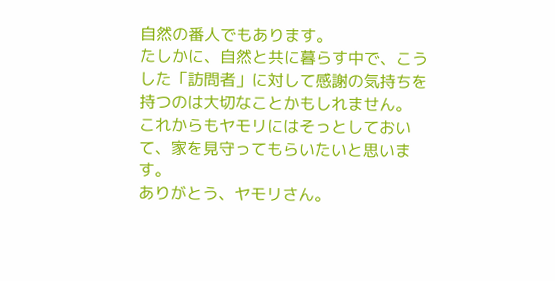自然の番人でもあります。
たしかに、自然と共に暮らす中で、こうした「訪問者」に対して感謝の気持ちを持つのは大切なことかもしれません。
これからもヤモリにはそっとしておいて、家を見守ってもらいたいと思います。
ありがとう、ヤモリさん。